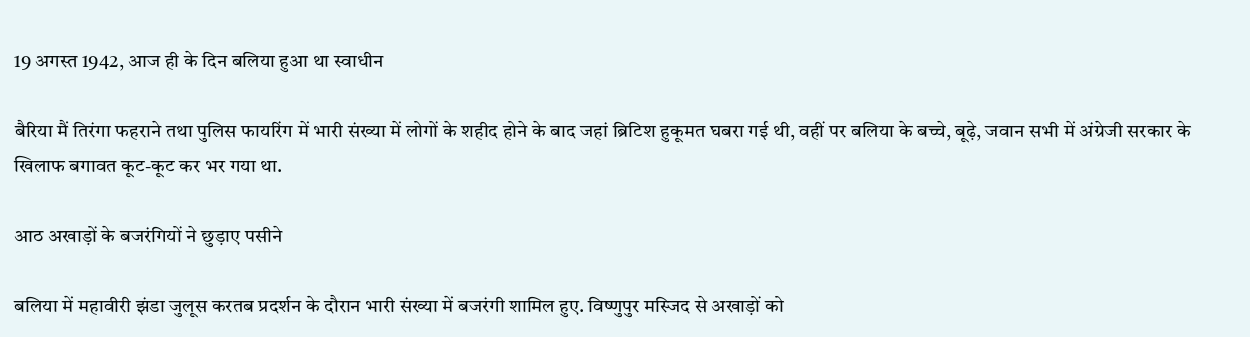19 अगस्त 1942, आज ही के दिन बलिया हुआ था स्वाधीन

बैरिया मैं तिरंगा फहराने तथा पुलिस फायरिंग में भारी संख्या में लोगों के शहीद होने के बाद जहां ब्रिटिश हुकूमत घबरा गई थी, वहीं पर बलिया के बच्चे, बूढ़े, जवान सभी में अंग्रेजी सरकार के खिलाफ बगावत कूट-कूट कर भर गया था.

आठ अखाड़ों के बजरंगियों ने छुड़ाए पसीने

बलिया में महावीरी झंडा जुलूस करतब प्रदर्शन के दौरान भारी संख्या में बजरंगी शामिल हुए. विष्णुपुर मस्जिद से अखाड़ों को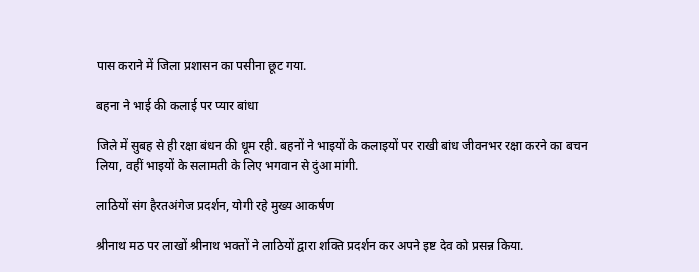पास कराने में जिला प्रशासन का पसीना छूट गया.

बहना ने भाई की कलाई पर प्यार बांधा

जिले में सुबह से ही रक्षा बंधन की धूम रही. बहनों ने भाइयों के कलाइयों पर राखी बांध जीवनभर रक्षा करने का बचन लिया, वहीं भाइयों के सलामती के लिए भगवान से दुंआ मांगी.

लाठियों संग हैरतअंगेज प्रदर्शन, योगी रहे मुख्य आकर्षण

श्रीनाथ मठ पर लाखों श्रीनाथ भक्तों ने लाठियों द्वारा शक्ति प्रदर्शन कर अपने इष्ट देव को प्रसन्न किया.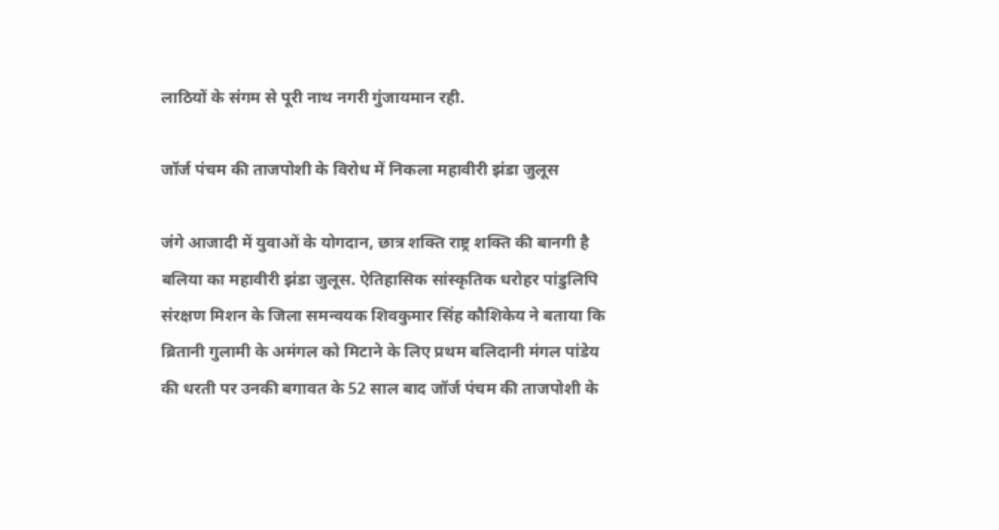लाठियों के संगम से पूरी नाथ नगरी गुंजायमान रही.

जॉर्ज पंचम की ताजपोशी के विरोध में निकला महावीरी झंडा जुलूस

जंगे आजादी में युवाओं के योगदान, छात्र शक्ति राष्ट्र शक्ति की बानगी है बलिया का महावीरी झंडा जुलूस. ऐतिहासिक सांस्कृतिक धरोहर पांडुलिपि संरक्षण मिशन के जिला समन्वयक शिवकुमार सिंह कौशिकेय ने बताया कि ब्रितानी गुलामी के अमंगल को मिटाने के लिए प्रथम बलिदानी मंगल पांडेय की धरती पर उनकी बगावत के 52 साल बाद जॉर्ज पंचम की ताजपोशी के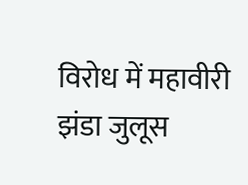विरोध में महावीरी झंडा जुलूस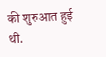की शुरुआत हुई थी.